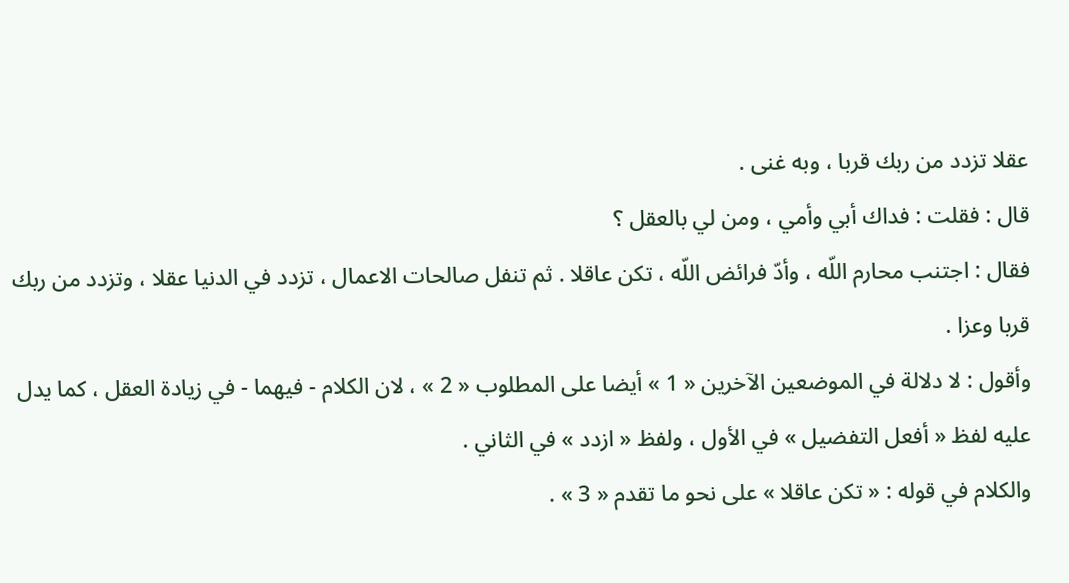عقلا تزدد من ربك قربا ، وبه غنى .
قال : فقلت : فداك أبي وأمي ، ومن لي بالعقل ؟
فقال : اجتنب محارم اللّه ، وأدّ فرائض اللّه ، تكن عاقلا . ثم تنفل صالحات الاعمال ، تزدد في الدنيا عقلا ، وتزدد من ربك قربا وعزا .
وأقول : لا دلالة في الموضعين الآخرين « 1 » أيضا على المطلوب « 2 » ، لان الكلام - فيهما - في زيادة العقل ، كما يدل عليه لفظ « أفعل التفضيل » في الأول ، ولفظ « ازدد » في الثاني .
والكلام في قوله : « تكن عاقلا » على نحو ما تقدم « 3 » .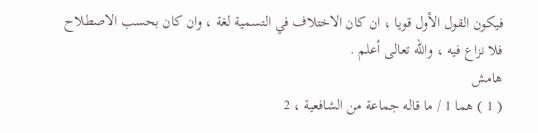فيكون القول الأول قويا ، ان كان الاختلاف في التسمية لغة ، وان كان بحسب الاصطلاح فلا نزاع فيه ، واللّه تعالى أعلم .
هامش
( 1 ) هما 1 / ما قاله جماعة من الشافعية ، 2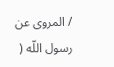/ المروى عن رسول اللّه (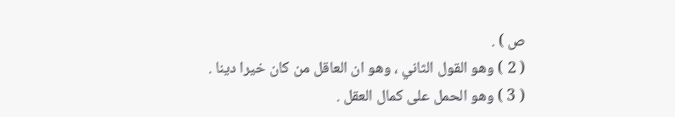ص ) .
( 2 ) وهو القول الثاني ، وهو ان العاقل من كان خيرا دينا .
( 3 ) وهو الحمل على كمال العقل .